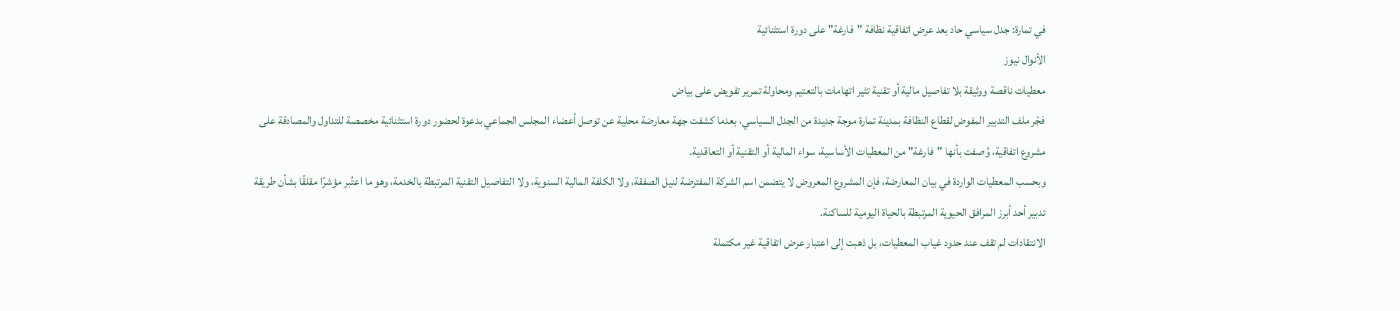في تمارة: جدل سياسي حاد بعد عرض اتفاقية نظافة "فارغة" على دورة استثنائية
الأنوال نيوز
معطيات ناقصة ووثيقة بلا تفاصيل مالية أو تقنية تثير اتهامات بالتعتيم ومحاولة تمرير تفويض على بياض
فجّر ملف التدبير المفوض لقطاع النظافة بمدينة تمارة موجة جديدة من الجدل السياسي، بعدما كشفت جهة معارضة محلية عن توصل أعضاء المجلس الجماعي بدعوة لحضور دورة استثنائية مخصصة للتداول والمصادقة على مشروع اتفاقية، وُصفت بأنها "فارغة" من المعطيات الأساسية، سواء المالية أو التقنية أو التعاقدية.
وبحسب المعطيات الواردة في بيان المعارضة، فإن المشروع المعروض لا يتضمن اسم الشركة المفترضة لنيل الصفقة، ولا الكلفة المالية السنوية، ولا التفاصيل التقنية المرتبطة بالخدمة، وهو ما اعتُبر مؤشرًا مقلقًا بشأن طريقة تدبير أحد أبرز المرافق الحيوية المرتبطة بالحياة اليومية للساكنة.
الانتقادات لم تقف عند حدود غياب المعطيات، بل ذهبت إلى اعتبار عرض اتفاقية غير مكتملة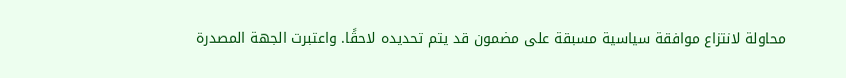محاولة لانتزاع موافقة سياسية مسبقة على مضمون قد يتم تحديده لاحقًا. واعتبرت الجهة المصدرة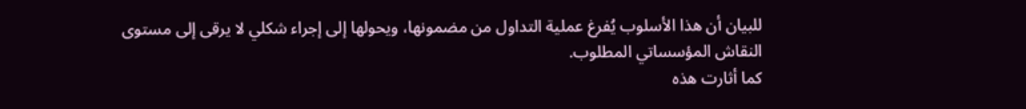للبيان أن هذا الأسلوب يُفرغ عملية التداول من مضمونها، ويحولها إلى إجراء شكلي لا يرقى إلى مستوى النقاش المؤسساتي المطلوب.
كما أثارت هذه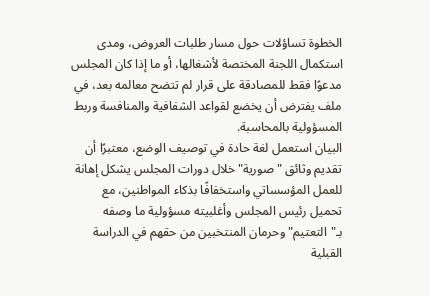الخطوة تساؤلات حول مسار طلبات العروض، ومدى استكمال اللجنة المختصة لأشغالها، أو ما إذا كان المجلس مدعوًا فقط للمصادقة على قرار لم تتضح معالمه بعد، في ملف يفترض أن يخضع لقواعد الشفافية والمنافسة وربط المسؤولية بالمحاسبة.
البيان استعمل لغة حادة في توصيف الوضع، معتبرًا أن تقديم وثائق "صورية" خلال دورات المجلس يشكل إهانة للعمل المؤسساتي واستخفافًا بذكاء المواطنين، مع تحميل رئيس المجلس وأغلبيته مسؤولية ما وصفه بـ"التعتيم" وحرمان المنتخبين من حقهم في الدراسة القبلية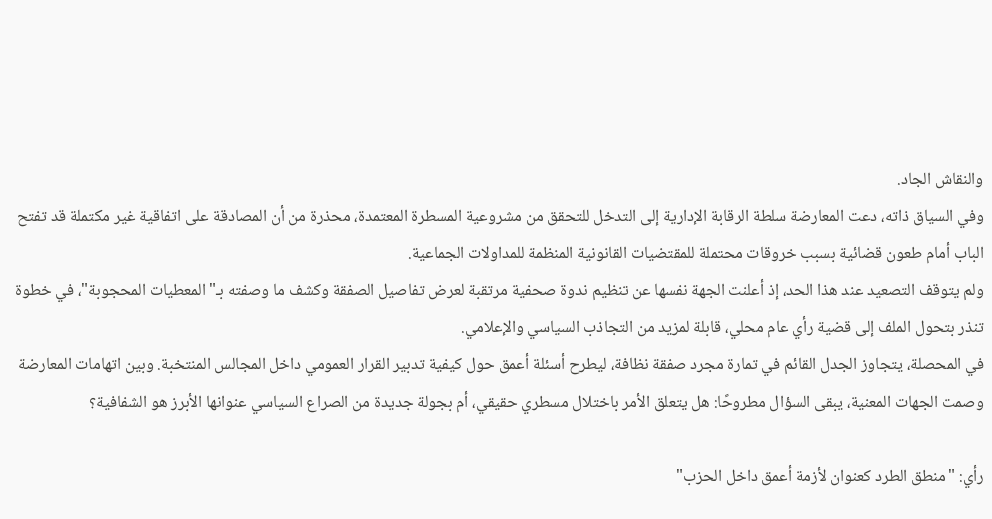والنقاش الجاد.
وفي السياق ذاته، دعت المعارضة سلطة الرقابة الإدارية إلى التدخل للتحقق من مشروعية المسطرة المعتمدة، محذرة من أن المصادقة على اتفاقية غير مكتملة قد تفتح الباب أمام طعون قضائية بسبب خروقات محتملة للمقتضيات القانونية المنظمة للمداولات الجماعية.
ولم يتوقف التصعيد عند هذا الحد، إذ أعلنت الجهة نفسها عن تنظيم ندوة صحفية مرتقبة لعرض تفاصيل الصفقة وكشف ما وصفته بـ"المعطيات المحجوبة"، في خطوة تنذر بتحول الملف إلى قضية رأي عام محلي، قابلة لمزيد من التجاذب السياسي والإعلامي.
في المحصلة، يتجاوز الجدل القائم في تمارة مجرد صفقة نظافة، ليطرح أسئلة أعمق حول كيفية تدبير القرار العمومي داخل المجالس المنتخبة. وبين اتهامات المعارضة وصمت الجهات المعنية، يبقى السؤال مطروحًا: هل يتعلق الأمر باختلال مسطري حقيقي، أم بجولة جديدة من الصراع السياسي عنوانها الأبرز هو الشفافية؟

رأي: "منطق الطرد كعنوان لأزمة أعمق داخل الحزب"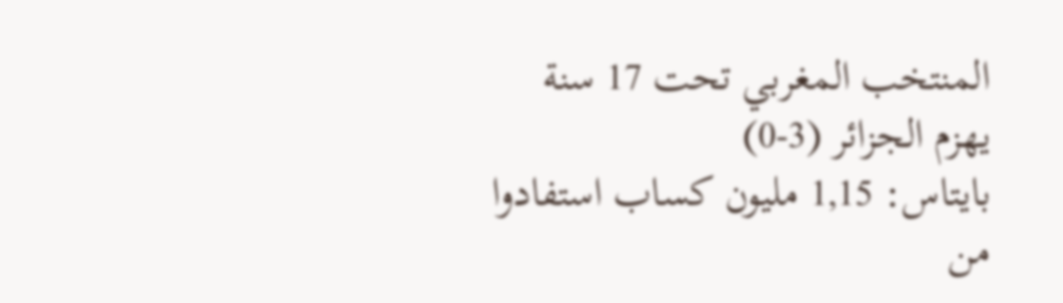المنتخب المغربي تحت 17 سنة يهزم الجزائر (3-0)
بايتاس: 1,15 مليون كساب استفادوا من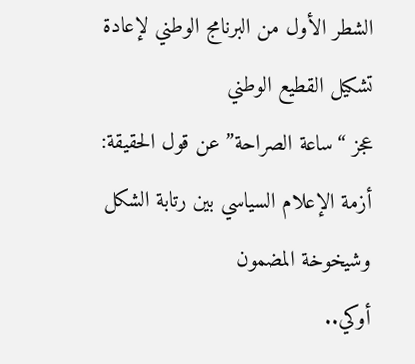الشطر الأول من البرنامج الوطني لإعادة تشكيل القطيع الوطني
عجز “ساعة الصراحة” عن قول الحقيقة: أزمة الإعلام السياسي بين رتابة الشكل وشيخوخة المضمون
أوكي..